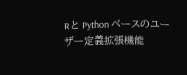R と Python ベースのユーザー定義拡張機能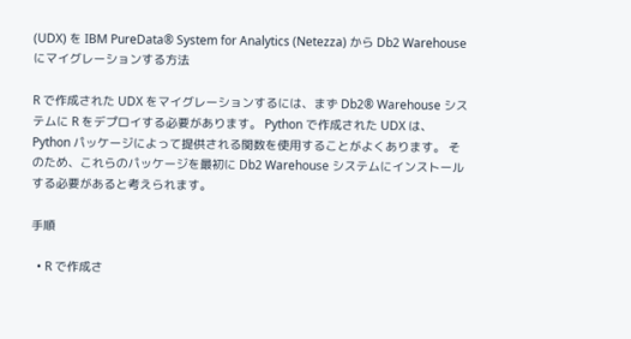(UDX) を IBM PureData® System for Analytics (Netezza) から Db2 Warehouse にマイグレーションする方法

R で作成された UDX をマイグレーションするには、まず Db2® Warehouse システムに R をデプロイする必要があります。 Python で作成された UDX は、Python パッケージによって提供される関数を使用することがよくあります。 そのため、これらのパッケージを最初に Db2 Warehouse システムにインストールする必要があると考えられます。

手順

  • R で作成さ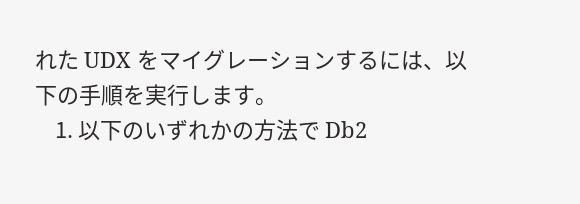れた UDX をマイグレーションするには、以下の手順を実行します。
    1. 以下のいずれかの方法で Db2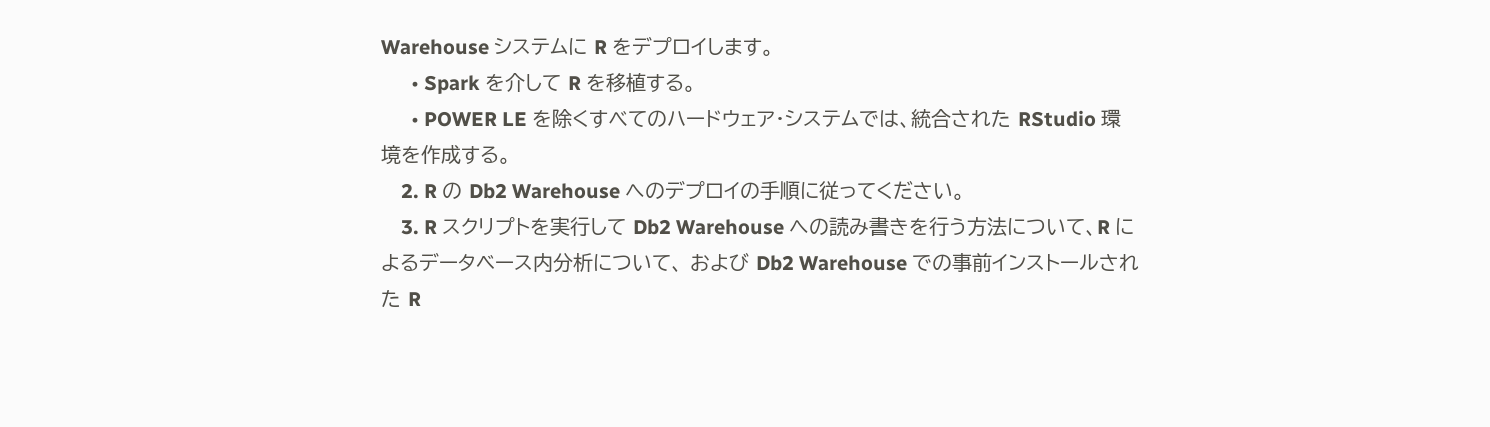Warehouse システムに R をデプロイします。
      • Spark を介して R を移植する。
      • POWER LE を除くすべてのハードウェア・システムでは、統合された RStudio 環境を作成する。
    2. R の Db2 Warehouse へのデプロイの手順に従ってください。
    3. R スクリプトを実行して Db2 Warehouse への読み書きを行う方法について、R によるデータベース内分析について、 および Db2 Warehouse での事前インストールされた R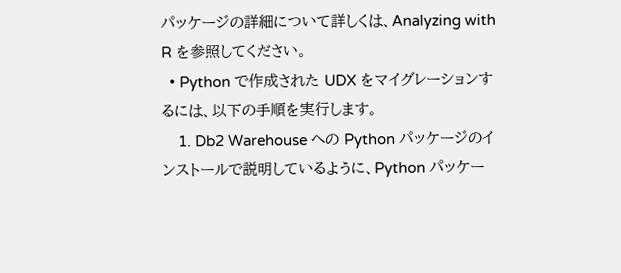パッケージの詳細について詳しくは、Analyzing with R を参照してください。
  • Python で作成された UDX をマイグレーションするには、以下の手順を実行します。
    1. Db2 Warehouse への Python パッケージのインストールで説明しているように、Python パッケー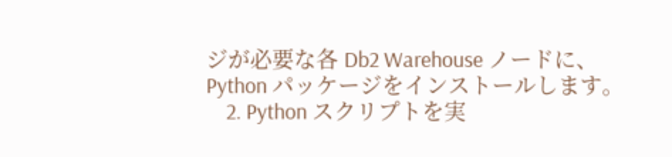ジが必要な各 Db2 Warehouse ノードに、Python パッケージをインストールします。
    2. Python スクリプトを実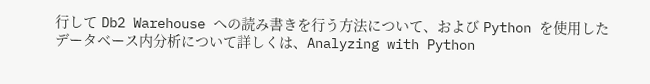行して Db2 Warehouse への読み書きを行う方法について、および Python を使用したデータベース内分析について詳しくは、Analyzing with Python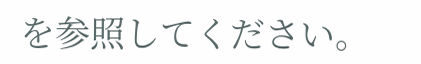を参照してください。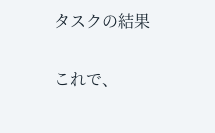タスクの結果

これで、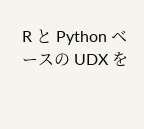R と Python ベースの UDX を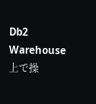Db2 Warehouse 上で操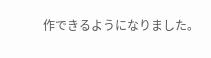作できるようになりました。